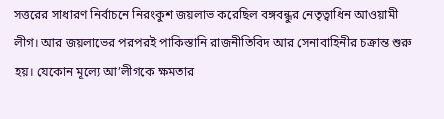সত্তরের সাধারণ নির্বাচনে নিরংকুশ জয়লাভ করেছিল বঙ্গবন্ধুর নেতৃত্বাধিন আওয়ামী লীগ। আর জয়লাভের পরপরই পাকিস্তানি রাজনীতিবিদ আর সেনাবাহিনীর চক্রান্ত শুরু হয়। যেকোন মূল্যে আ’লীগকে ক্ষমতার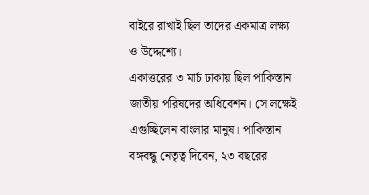বাইরে রাখাই ছিল তাদের একমাত্র লক্ষ্য ও উদ্দেশ্যে।
একাত্তরের ৩ মার্চ ঢাকায় ছিল পাকিস্তান জাতীয় পরিষদের অধিবেশন। সে লক্ষেই এগুচ্ছিলেন বাংলার মানুষ। পাকিস্তান বঙ্গবন্ধু নেতৃত্ব দিবেন, ২৩ বছরের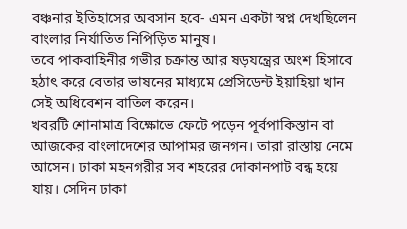বঞ্চনার ইতিহাসের অবসান হবে- এমন একটা স্বপ্ন দেখছিলেন বাংলার নির্যাতিত নিপিড়িত মানুষ।
তবে পাকবাহিনীর গভীর চক্রান্ত আর ষড়যন্ত্রের অংশ হিসাবে হঠাৎ করে বেতার ভাষনের মাধ্যমে প্রেসিডেন্ট ইয়াহিয়া খান সেই অধিবেশন বাতিল করেন।
খবরটি শোনামাত্র বিক্ষোভে ফেটে পড়েন পূর্বপাকিস্তান বা আজকের বাংলাদেশের আপামর জনগন। তারা রাস্তায় নেমে আসেন। ঢাকা মহনগরীর সব শহরের দোকানপাট বন্ধ হয়ে যায়। সেদিন ঢাকা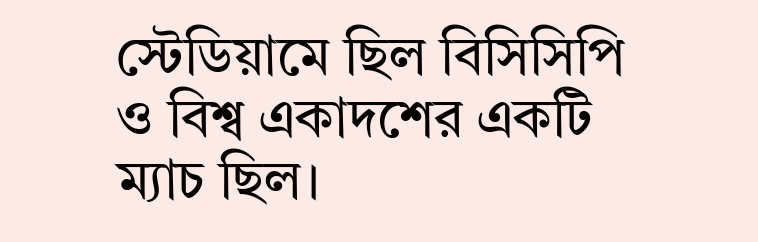স্টেডিয়ামে ছিল বিসিসিপি ও বিশ্ব একাদশের একটি ম্যাচ ছিল।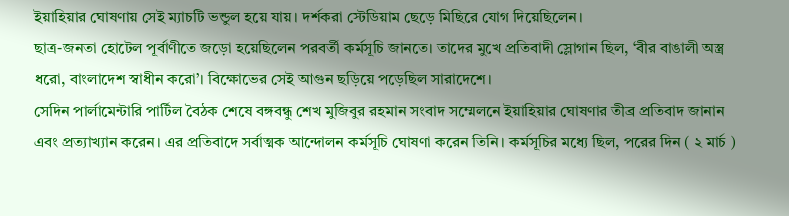ইয়াহিয়ার ঘোষণায় সেই ম্যাচটি ভন্ডুল হয়ে যায়। দর্শকরা স্টেডিয়াম ছেড়ে মিছিরে যোগ দিয়েছিলেন।
ছাত্র-জনতা হোটেল পূর্বাণীতে জড়ো হয়েছিলেন পরবর্তী কর্মসূচি জানতে। তাদের মুখে প্রতিবাদী স্লোগান ছিল, ‘বীর বাঙালী অস্ত্র ধরো, বাংলাদেশ স্বাধীন করো’। বিক্ষোভের সেই আগুন ছড়িয়ে পড়েছিল সারাদেশে।
সেদিন পার্লামেন্টারি পার্টিল বৈঠক শেষে বঙ্গবন্ধু শেখ মুজিবুর রহমান সংবাদ সম্মেলনে ইয়াহিয়ার ঘোষণার তীব্র প্রতিবাদ জানান এবং প্রত্যাখ্যান করেন। এর প্রতিবাদে সর্বাত্মক আন্দোলন কর্মসূচি ঘোষণা করেন তিনি। কর্মসূচির মধ্যে ছিল, পরের দিন ( ২ মার্চ )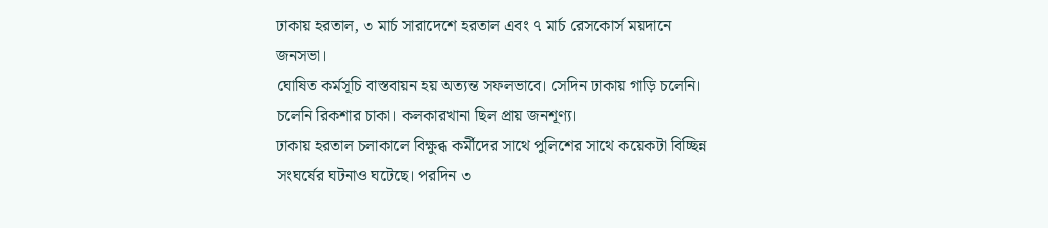ঢাকায় হরতাল, ৩ মার্চ সারাদেশে হরতাল এবং ৭ মার্চ রেসকোর্স ময়দানে জনসভা।
ঘোষিত কর্মসূচি বাস্তবায়ন হয় অত্যন্ত সফলভাবে। সেদিন ঢাকায় গাড়ি চলেনি। চলেনি রিকশার চাকা। কলকারখানা ছিল প্রায় জনশূণ্য।
ঢাকায় হরতাল চলাকালে বিক্ষুব্ধ কর্মীদের সাথে পুলিশের সাথে কয়েকটা বিচ্ছিন্ন সংঘর্ষের ঘটনাও ঘটেছে। পরদিন ৩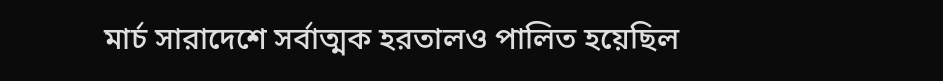মার্চ সারাদেশে সর্বাত্মক হরতালও পালিত হয়েছিল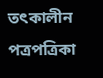তৎকালীন পত্রপত্রিকা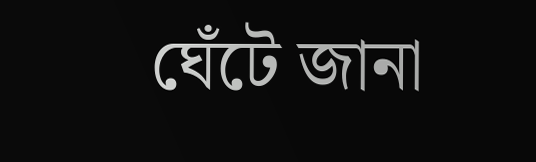ঘেঁটে জানা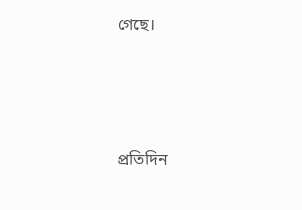গেছে।




প্রতিদিন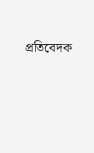প্রতিবেদক